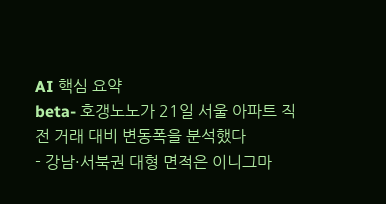AI 핵심 요약
beta- 호갱노노가 21일 서울 아파트 직전 거래 대비 변동폭을 분석했다
- 강남·서북권 대형 면적은 이니그마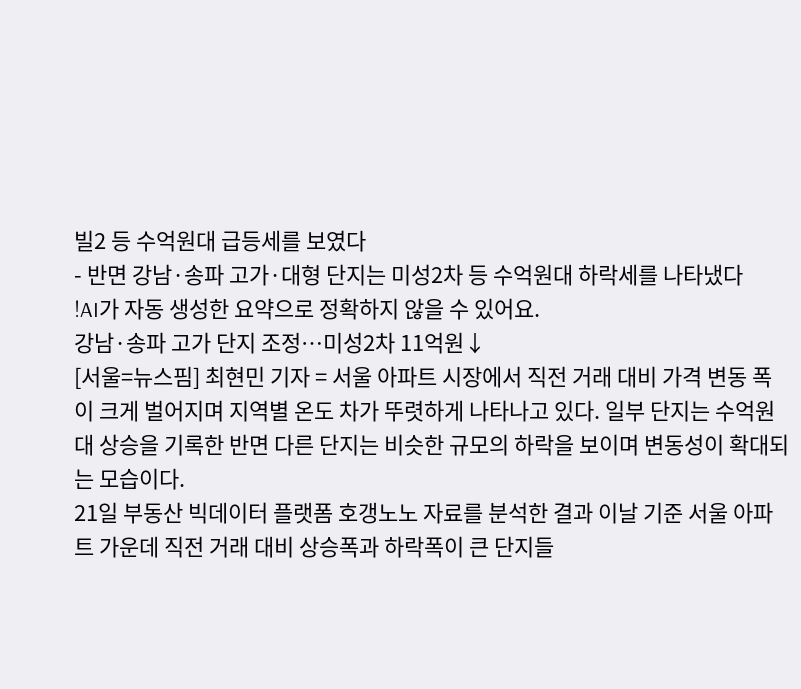빌2 등 수억원대 급등세를 보였다
- 반면 강남·송파 고가·대형 단지는 미성2차 등 수억원대 하락세를 나타냈다
!AI가 자동 생성한 요약으로 정확하지 않을 수 있어요.
강남·송파 고가 단지 조정…미성2차 11억원↓
[서울=뉴스핌] 최현민 기자 = 서울 아파트 시장에서 직전 거래 대비 가격 변동 폭이 크게 벌어지며 지역별 온도 차가 뚜렷하게 나타나고 있다. 일부 단지는 수억원대 상승을 기록한 반면 다른 단지는 비슷한 규모의 하락을 보이며 변동성이 확대되는 모습이다.
21일 부동산 빅데이터 플랫폼 호갱노노 자료를 분석한 결과 이날 기준 서울 아파트 가운데 직전 거래 대비 상승폭과 하락폭이 큰 단지들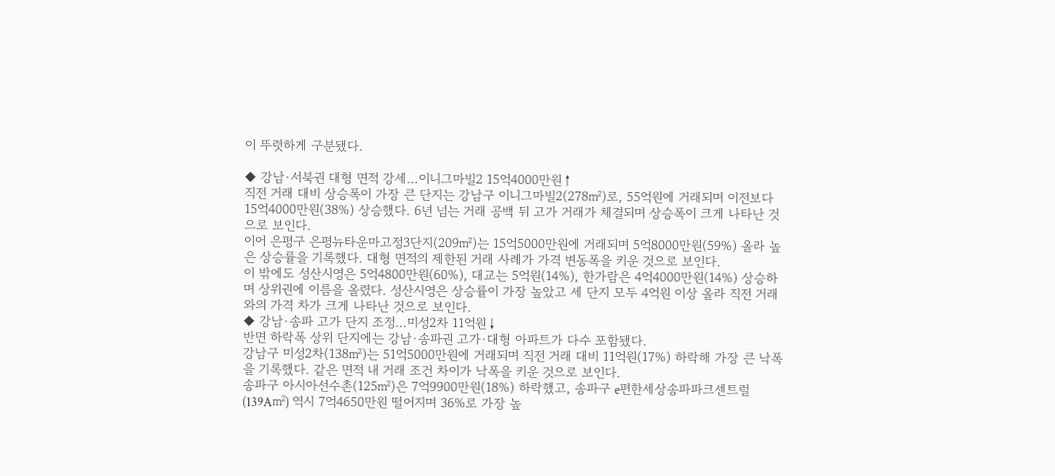이 뚜렷하게 구분됐다.

◆ 강남·서북권 대형 면적 강세…이니그마빌2 15억4000만원↑
직전 거래 대비 상승폭이 가장 큰 단지는 강남구 이니그마빌2(278㎡)로, 55억원에 거래되며 이전보다 15억4000만원(38%) 상승했다. 6년 넘는 거래 공백 뒤 고가 거래가 체결되며 상승폭이 크게 나타난 것으로 보인다.
이어 은평구 은평뉴타운마고정3단지(209㎡)는 15억5000만원에 거래되며 5억8000만원(59%) 올라 높은 상승률을 기록했다. 대형 면적의 제한된 거래 사례가 가격 변동폭을 키운 것으로 보인다.
이 밖에도 성산시영은 5억4800만원(60%), 대교는 5억원(14%), 한가람은 4억4000만원(14%) 상승하며 상위권에 이름을 올렸다. 성산시영은 상승률이 가장 높았고 세 단지 모두 4억원 이상 올라 직전 거래와의 가격 차가 크게 나타난 것으로 보인다.
◆ 강남·송파 고가 단지 조정…미성2차 11억원↓
반면 하락폭 상위 단지에는 강남·송파권 고가·대형 아파트가 다수 포함됐다.
강남구 미성2차(138㎡)는 51억5000만원에 거래되며 직전 거래 대비 11억원(17%) 하락해 가장 큰 낙폭을 기록했다. 같은 면적 내 거래 조건 차이가 낙폭을 키운 것으로 보인다.
송파구 아시아선수촌(125㎡)은 7억9900만원(18%) 하락했고, 송파구 e편한세상송파파크센트럴(139A㎡) 역시 7억4650만원 떨어지며 36%로 가장 높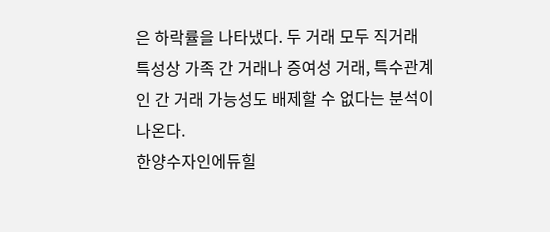은 하락률을 나타냈다. 두 거래 모두 직거래 특성상 가족 간 거래나 증여성 거래, 특수관계인 간 거래 가능성도 배제할 수 없다는 분석이 나온다.
한양수자인에듀힐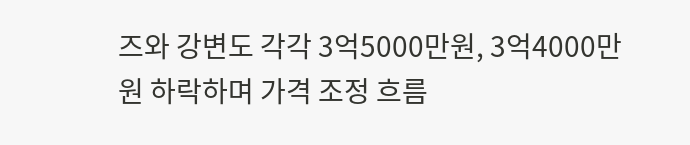즈와 강변도 각각 3억5000만원, 3억4000만원 하락하며 가격 조정 흐름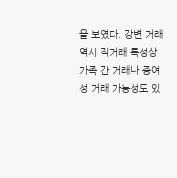을 보였다. 강변 거래 역시 직거래 특성상 가족 간 거래나 증여성 거래 가능성도 있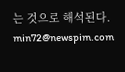는 것으로 해석된다.
min72@newspim.com